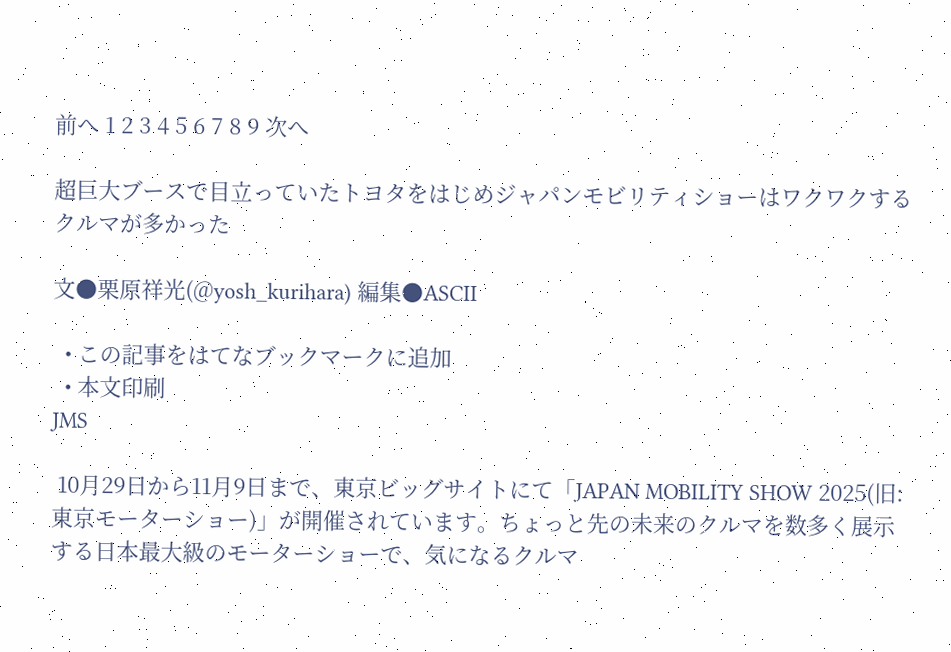前へ 1 2 3 4 5 6 7 8 9 次へ

超巨大ブースで目立っていたトヨタをはじめジャパンモビリティショーはワクワクするクルマが多かった

文●栗原祥光(@yosh_kurihara) 編集●ASCII

  • この記事をはてなブックマークに追加
  • 本文印刷
JMS

 10月29日から11月9日まで、東京ビッグサイトにて「JAPAN MOBILITY SHOW 2025(旧:東京モーターショー)」が開催されています。ちょっと先の未来のクルマを数多く展示する日本最大級のモーターショーで、気になるクルマ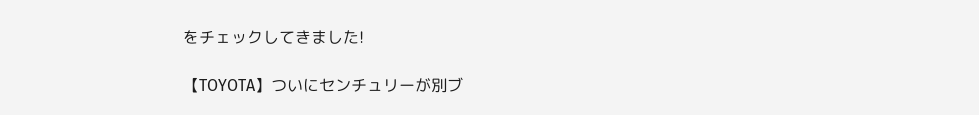をチェックしてきました!

【TOYOTA】ついにセンチュリーが別ブ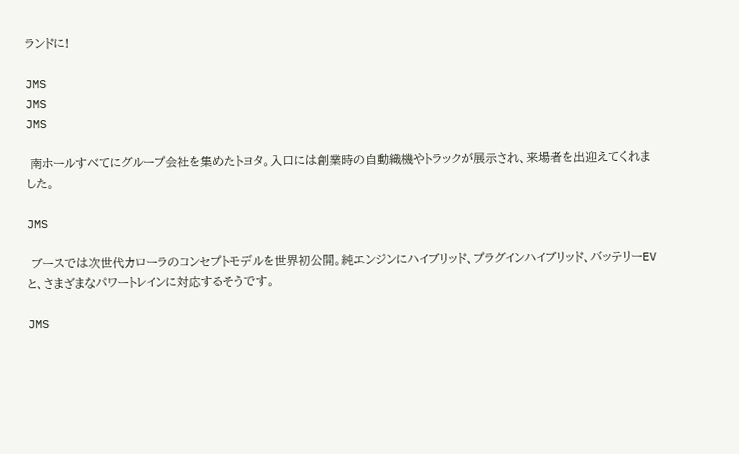ランドに!

JMS
JMS
JMS

 南ホールすべてにグループ会社を集めたトヨタ。入口には創業時の自動織機やトラックが展示され、来場者を出迎えてくれました。

JMS

 ブースでは次世代カローラのコンセプトモデルを世界初公開。純エンジンにハイブリッド、プラグインハイブリッド、バッテリーEVと、さまざまなパワートレインに対応するそうです。

JMS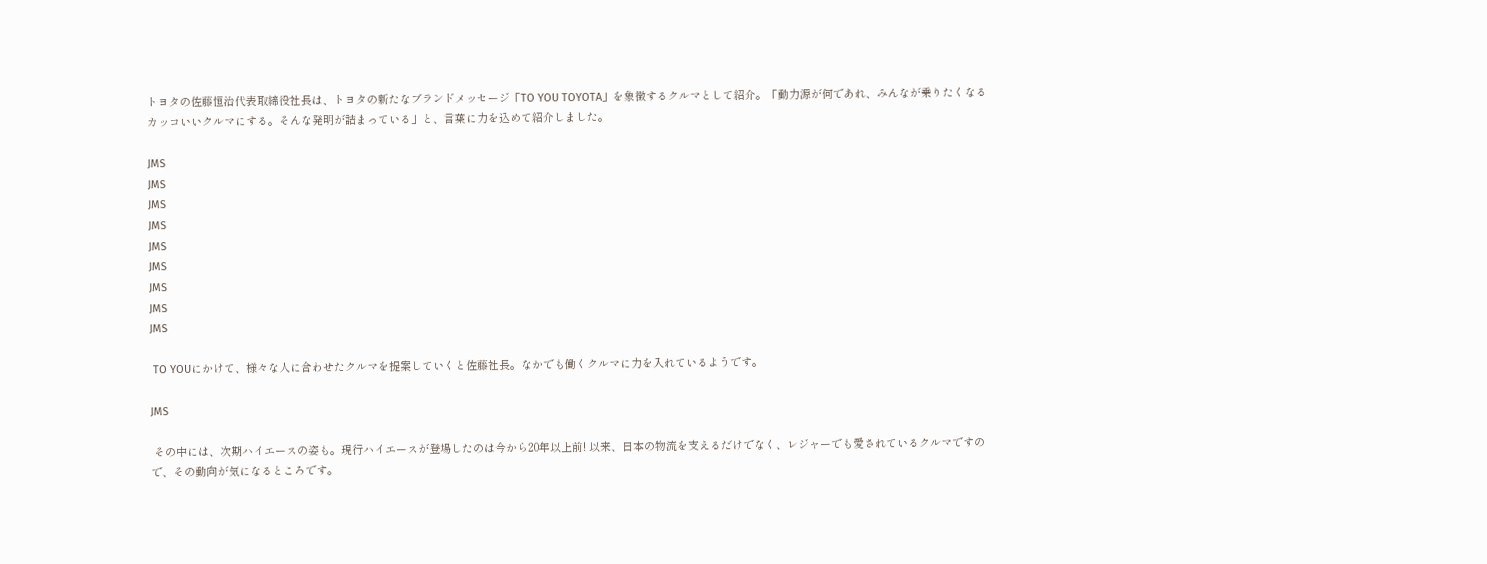トヨタの佐藤恒治代表取締役社長は、トヨタの新たなブランドメッセージ「TO YOU TOYOTA」を象徴するクルマとして紹介。「動力源が何であれ、みんなが乗りたくなるカッコいいクルマにする。そんな発明が詰まっている」と、言葉に力を込めて紹介しました。

JMS
JMS
JMS
JMS
JMS
JMS
JMS
JMS
JMS

 TO YOUにかけて、様々な人に合わせたクルマを提案していくと佐藤社長。なかでも働くクルマに力を入れているようです。

JMS

 その中には、次期ハイエースの姿も。現行ハイエースが登場したのは今から20年以上前! 以来、日本の物流を支えるだけでなく、レジャーでも愛されているクルマですので、その動向が気になるところです。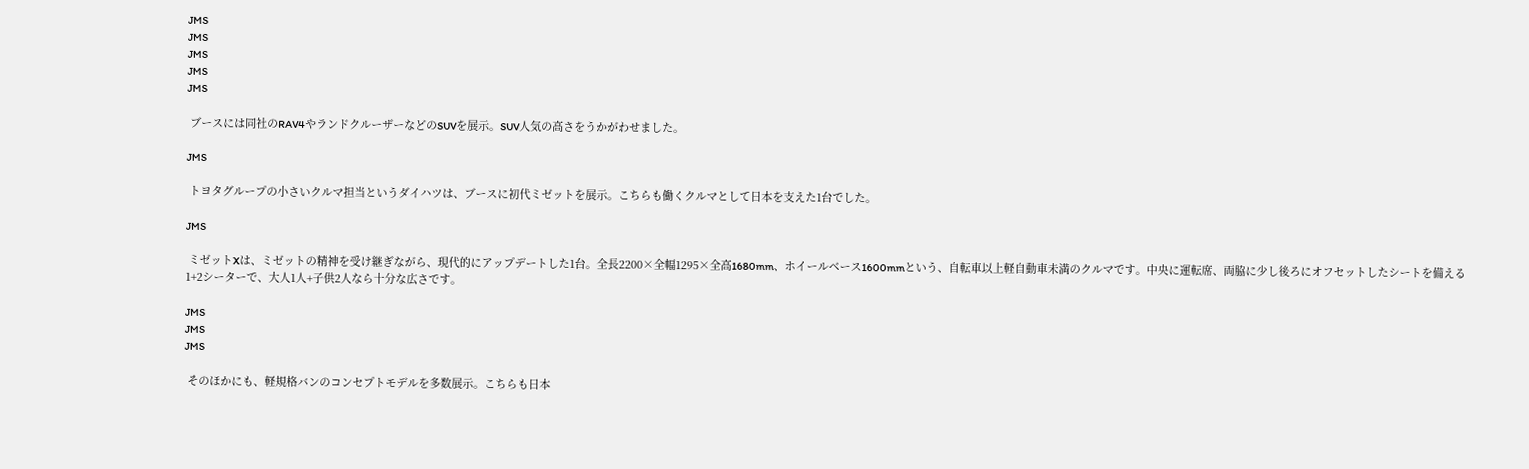JMS
JMS
JMS
JMS
JMS

 ブースには同社のRAV4やランドクルーザーなどのSUVを展示。SUV人気の高さをうかがわせました。

JMS

 トヨタグループの小さいクルマ担当というダイハツは、ブースに初代ミゼットを展示。こちらも働くクルマとして日本を支えた1台でした。

JMS

 ミゼットXは、ミゼットの精神を受け継ぎながら、現代的にアップデートした1台。全長2200×全幅1295×全高1680mm、ホイールベース1600mmという、自転車以上軽自動車未満のクルマです。中央に運転席、両脇に少し後ろにオフセットしたシートを備える1+2シーターで、大人1人+子供2人なら十分な広さです。

JMS
JMS
JMS

 そのほかにも、軽規格バンのコンセプトモデルを多数展示。こちらも日本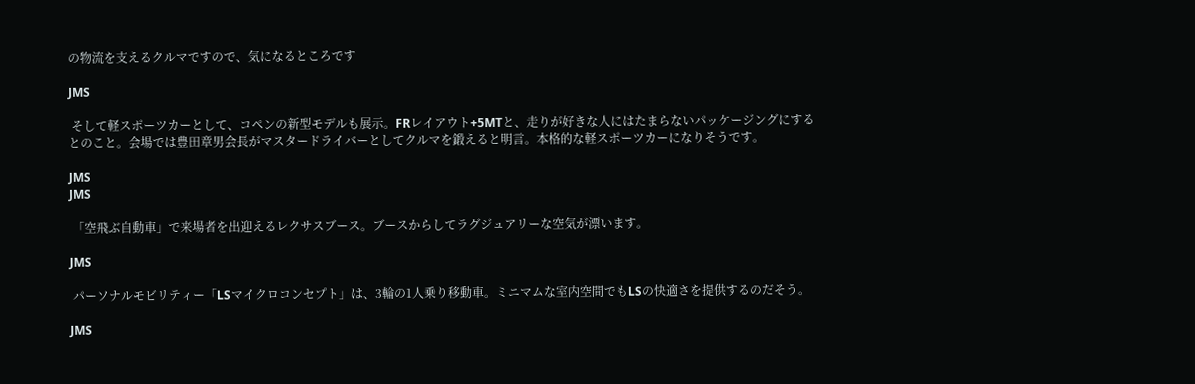の物流を支えるクルマですので、気になるところです

JMS

 そして軽スポーツカーとして、コペンの新型モデルも展示。FRレイアウト+5MTと、走りが好きな人にはたまらないパッケージングにするとのこと。会場では豊田章男会長がマスタードライバーとしてクルマを鍛えると明言。本格的な軽スポーツカーになりそうです。

JMS
JMS

 「空飛ぶ自動車」で来場者を出迎えるレクサスブース。ブースからしてラグジュアリーな空気が漂います。

JMS

 パーソナルモビリティー「LSマイクロコンセプト」は、3輪の1人乗り移動車。ミニマムな室内空間でもLSの快適さを提供するのだそう。

JMS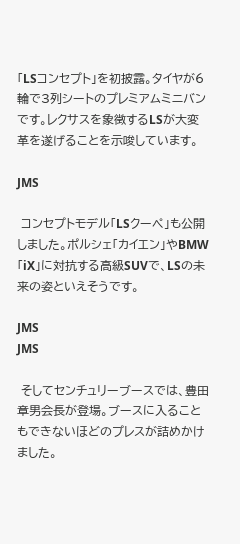「LSコンセプト」を初披露。タイヤが6輪で3列シートのプレミアムミニバンです。レクサスを象徴するLSが大変革を遂げることを示唆しています。

JMS

 コンセプトモデル「LSクーペ」も公開しました。ポルシェ「カイエン」やBMW「iX」に対抗する高級SUVで、LSの未来の姿といえそうです。

JMS
JMS

 そしてセンチュリーブースでは、豊田章男会長が登場。ブースに入ることもできないほどのプレスが詰めかけました。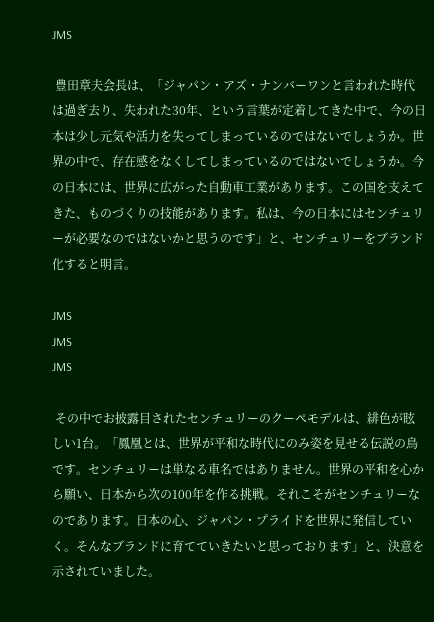JMS

 豊田章夫会長は、「ジャパン・アズ・ナンバーワンと言われた時代は過ぎ去り、失われた30年、という言葉が定着してきた中で、今の日本は少し元気や活力を失ってしまっているのではないでしょうか。世界の中で、存在感をなくしてしまっているのではないでしょうか。今の日本には、世界に広がった自動車工業があります。この国を支えてきた、ものづくりの技能があります。私は、今の日本にはセンチュリーが必要なのではないかと思うのです」と、センチュリーをブランド化すると明言。

JMS
JMS
JMS

 その中でお披露目されたセンチュリーのクーペモデルは、緋色が眩しい1台。「鳳凰とは、世界が平和な時代にのみ姿を見せる伝説の鳥です。センチュリーは単なる車名ではありません。世界の平和を心から願い、日本から次の100年を作る挑戦。それこそがセンチュリーなのであります。日本の心、ジャパン・プライドを世界に発信していく。そんなブランドに育てていきたいと思っております」と、決意を示されていました。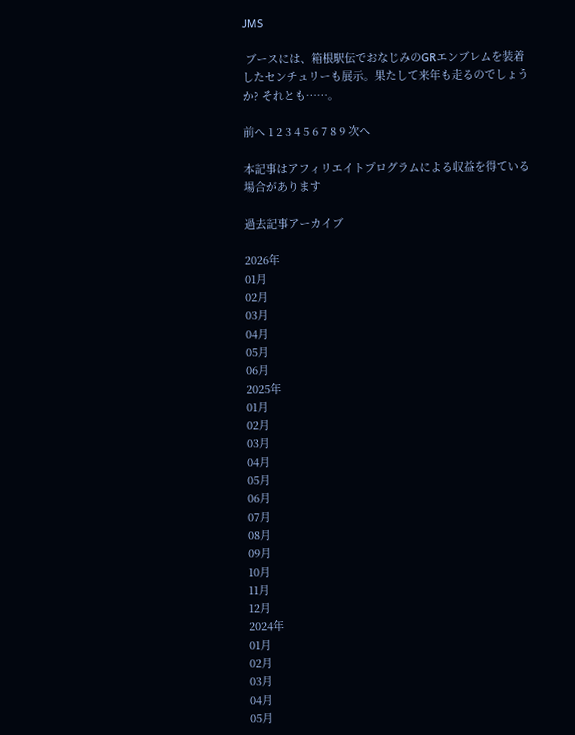JMS

 ブースには、箱根駅伝でおなじみのGRエンブレムを装着したセンチュリーも展示。果たして来年も走るのでしょうか? それとも……。

前へ 1 2 3 4 5 6 7 8 9 次へ

本記事はアフィリエイトプログラムによる収益を得ている場合があります

過去記事アーカイブ

2026年
01月
02月
03月
04月
05月
06月
2025年
01月
02月
03月
04月
05月
06月
07月
08月
09月
10月
11月
12月
2024年
01月
02月
03月
04月
05月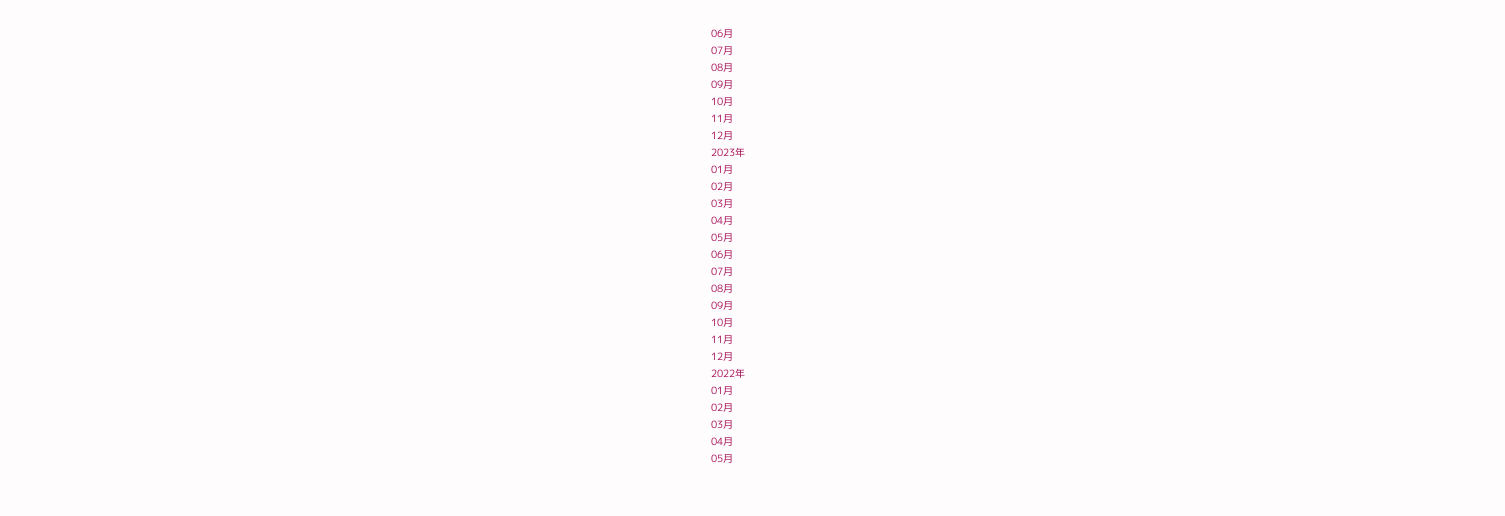06月
07月
08月
09月
10月
11月
12月
2023年
01月
02月
03月
04月
05月
06月
07月
08月
09月
10月
11月
12月
2022年
01月
02月
03月
04月
05月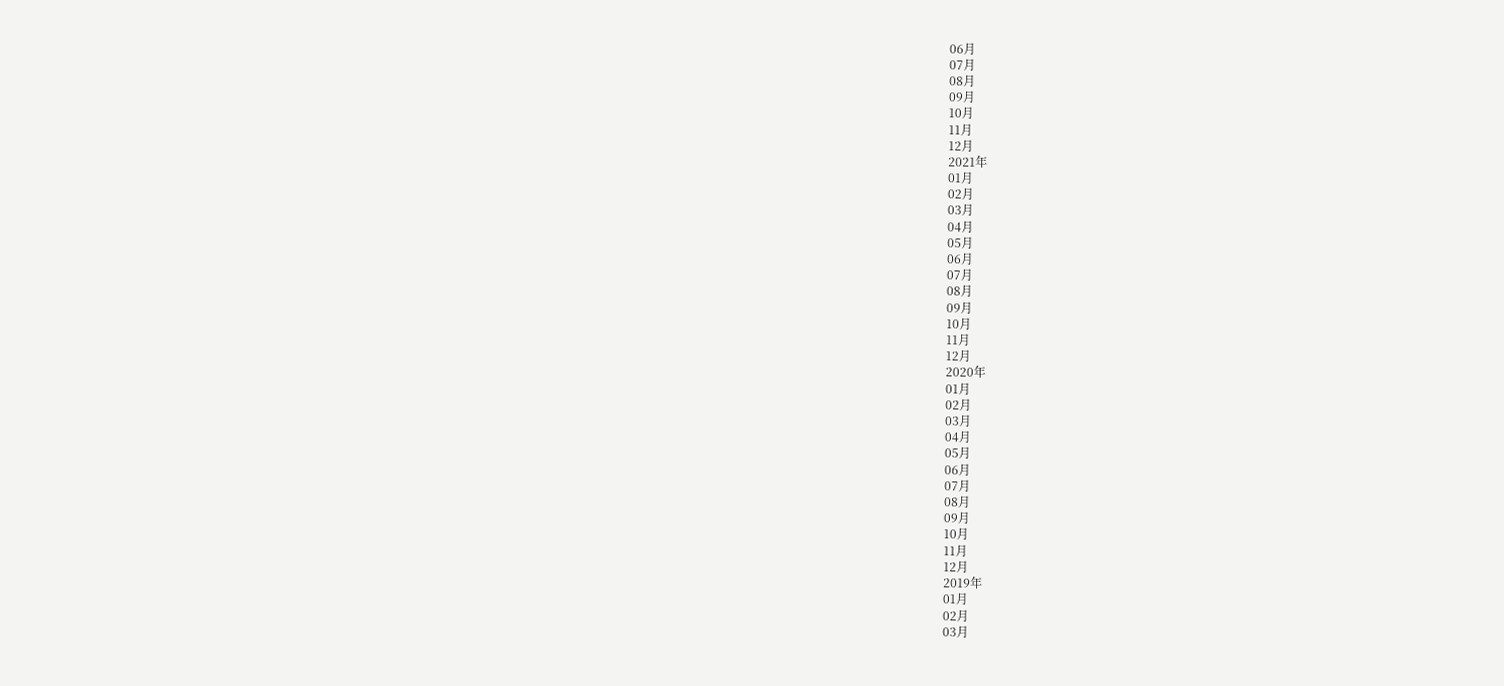06月
07月
08月
09月
10月
11月
12月
2021年
01月
02月
03月
04月
05月
06月
07月
08月
09月
10月
11月
12月
2020年
01月
02月
03月
04月
05月
06月
07月
08月
09月
10月
11月
12月
2019年
01月
02月
03月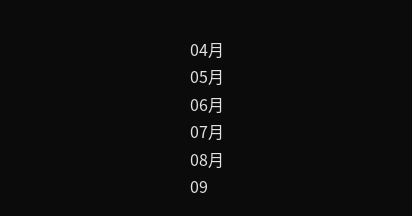04月
05月
06月
07月
08月
09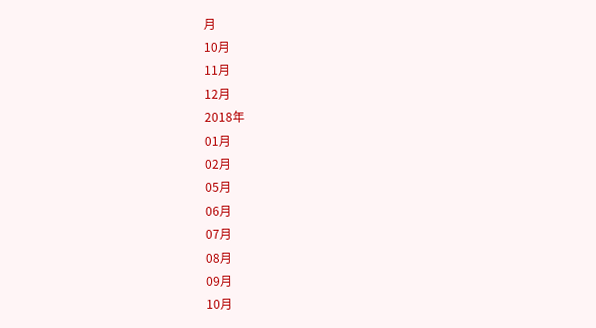月
10月
11月
12月
2018年
01月
02月
05月
06月
07月
08月
09月
10月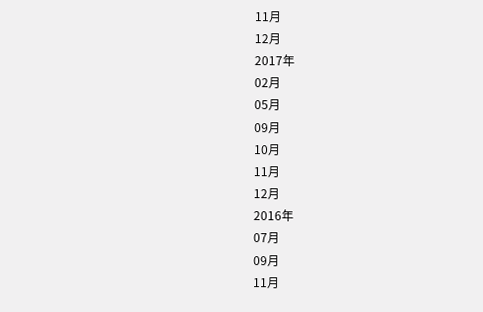11月
12月
2017年
02月
05月
09月
10月
11月
12月
2016年
07月
09月
11月